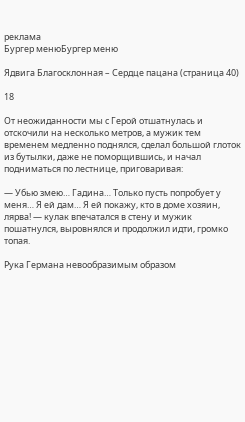реклама
Бургер менюБургер меню

Ядвига Благосклонная – Сердце пацана (страница 40)

18

От неожиданности мы с Герой отшатнулась и отскочили на несколько метров, а мужик тем временем медленно поднялся, сделал большой глоток из бутылки, даже не поморщившись, и начал подниматься по лестнице, приговаривая:

— Убью змею… Гадина… Только пусть попробует у меня… Я ей дам… Я ей покажу, кто в доме хозяин, лярва! — кулак впечатался в стену и мужик пошатнулся, выровнялся и продолжил идти, громко топая.

Рука Германа невообразимым образом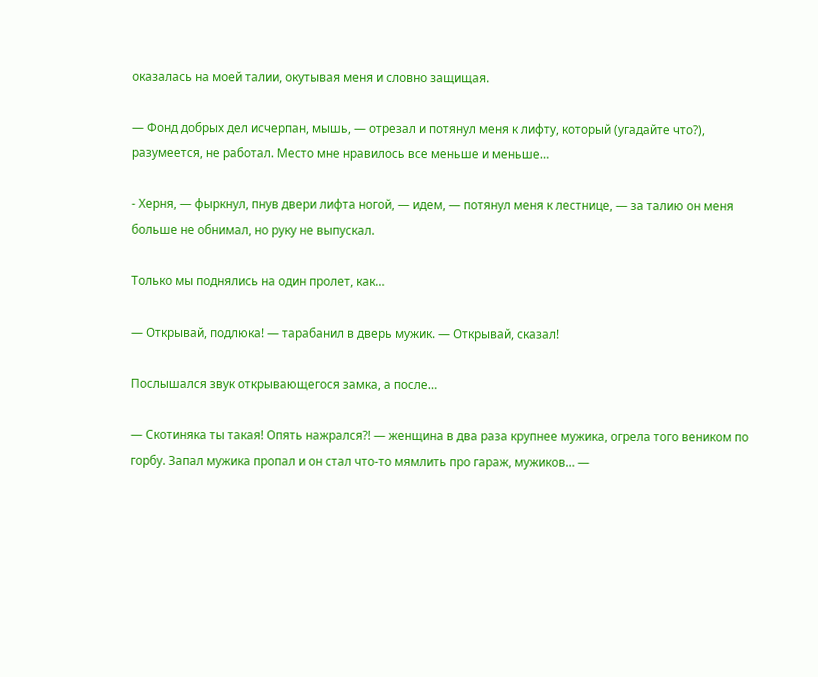оказалась на моей талии, окутывая меня и словно защищая.

— Фонд добрых дел исчерпан, мышь, — отрезал и потянул меня к лифту, который (угадайте что?), разумеется, не работал. Место мне нравилось все меньше и меньше…

- Херня, — фыркнул, пнув двери лифта ногой, — идем, — потянул меня к лестнице, — за талию он меня больше не обнимал, но руку не выпускал.

Только мы поднялись на один пролет, как…

— Открывай, подлюка! — тарабанил в дверь мужик. — Открывай, сказал!

Послышался звук открывающегося замка, а после…

— Скотиняка ты такая! Опять нажрался?! — женщина в два раза крупнее мужика, огрела того веником по горбу. Запал мужика пропал и он стал что-то мямлить про гараж, мужиков… —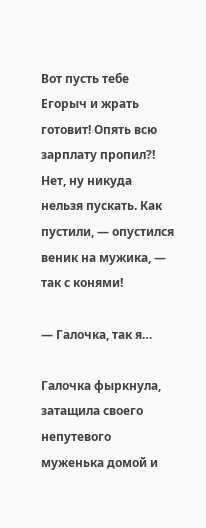Вот пусть тебе Егорыч и жрать готовит! Опять всю зарплату пропил?! Нет, ну никуда нельзя пускать. Как пустили, — опустился веник на мужика, — так с конями!

— Галочка, так я…

Галочка фыркнула, затащила своего непутевого муженька домой и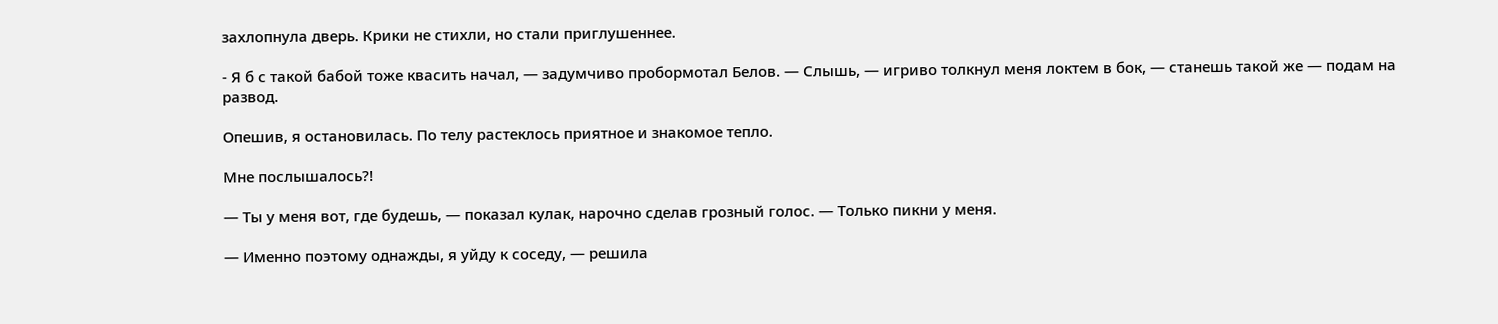захлопнула дверь. Крики не стихли, но стали приглушеннее.

- Я б с такой бабой тоже квасить начал, — задумчиво пробормотал Белов. — Слышь, — игриво толкнул меня локтем в бок, — станешь такой же — подам на развод.

Опешив, я остановилась. По телу растеклось приятное и знакомое тепло.

Мне послышалось?!

— Ты у меня вот, где будешь, — показал кулак, нарочно сделав грозный голос. — Только пикни у меня.

— Именно поэтому однажды, я уйду к соседу, — решила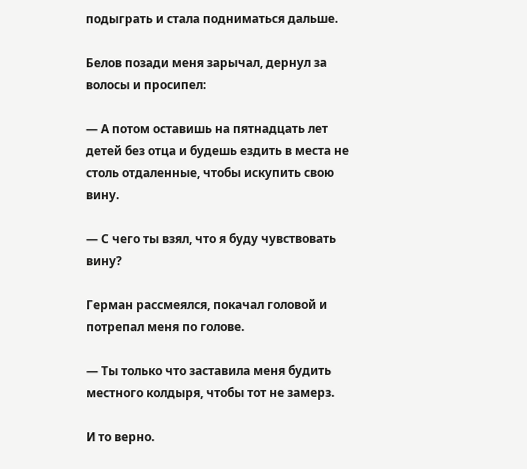подыграть и стала подниматься дальше.

Белов позади меня зарычал, дернул за волосы и просипел:

— А потом оставишь на пятнадцать лет детей без отца и будешь ездить в места не столь отдаленные, чтобы искупить свою вину.

— С чего ты взял, что я буду чувствовать вину?

Герман рассмеялся, покачал головой и потрепал меня по голове.

— Ты только что заставила меня будить местного колдыря, чтобы тот не замерз.

И то верно.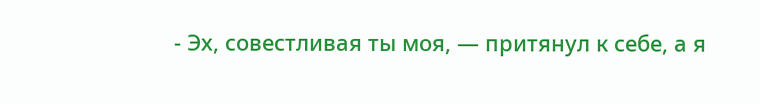- Эх, совестливая ты моя, — притянул к себе, а я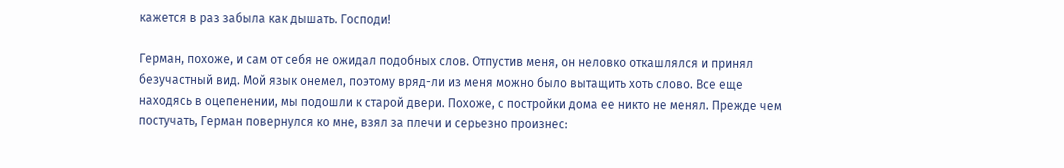кажется в раз забыла как дышать. Господи!

Герман, похоже, и сам от себя не ожидал подобных слов. Отпустив меня, он неловко откашлялся и принял безучастный вид. Мой язык онемел, поэтому вряд-ли из меня можно было вытащить хоть слово. Все еще находясь в оцепенении, мы подошли к старой двери. Похоже, с постройки дома ее никто не менял. Прежде чем постучать, Герман повернулся ко мне, взял за плечи и серьезно произнес: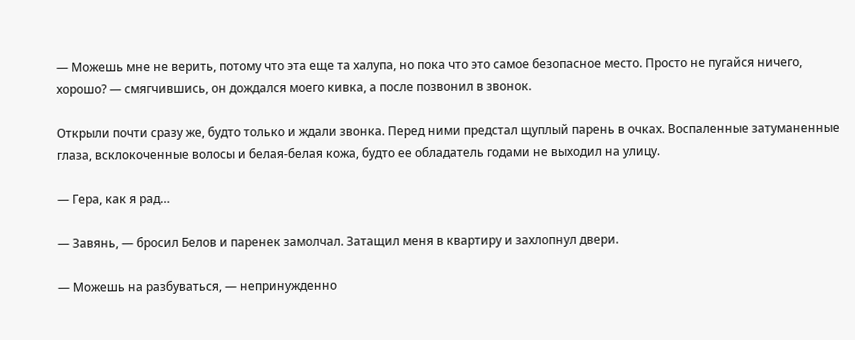— Можешь мне не верить, потому что эта еще та халупа, но пока что это самое безопасное место. Просто не пугайся ничего, хорошо? — смягчившись, он дождался моего кивка, а после позвонил в звонок.

Открыли почти сразу же, будто только и ждали звонка. Перед ними предстал щуплый парень в очках. Воспаленные затуманенные глаза, всклокоченные волосы и белая-белая кожа, будто ее обладатель годами не выходил на улицу.

— Гера, как я рад…

— Завянь, — бросил Белов и паренек замолчал. Затащил меня в квартиру и захлопнул двери.

— Можешь на разбуваться, — непринужденно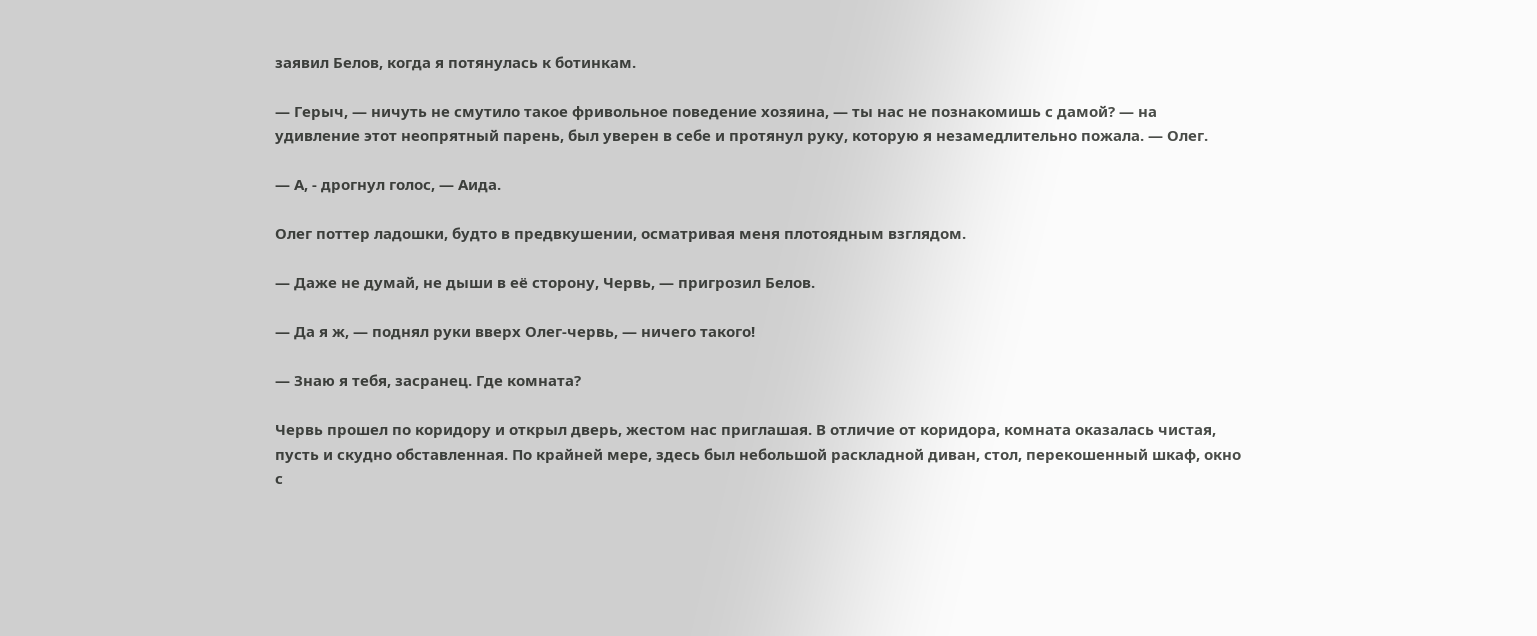заявил Белов, когда я потянулась к ботинкам.

— Герыч, — ничуть не смутило такое фривольное поведение хозяина, — ты нас не познакомишь с дамой? — на удивление этот неопрятный парень, был уверен в себе и протянул руку, которую я незамедлительно пожала. — Олег.

— А, - дрогнул голос, — Аида.

Олег поттер ладошки, будто в предвкушении, осматривая меня плотоядным взглядом.

— Даже не думай, не дыши в её сторону, Червь, — пригрозил Белов.

— Да я ж, — поднял руки вверх Олег-червь, — ничего такого!

— Знаю я тебя, засранец. Где комната?

Червь прошел по коридору и открыл дверь, жестом нас приглашая. В отличие от коридора, комната оказалась чистая, пусть и скудно обставленная. По крайней мере, здесь был небольшой раскладной диван, стол, перекошенный шкаф, окно с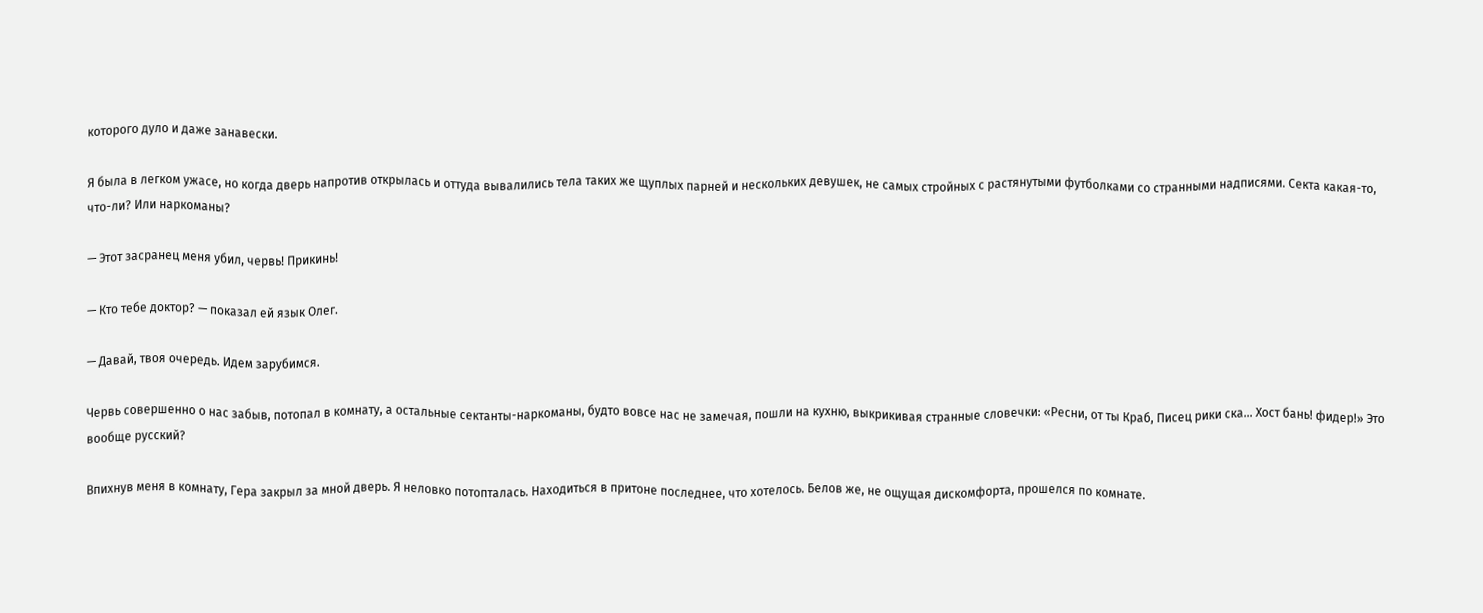которого дуло и даже занавески.

Я была в легком ужасе, но когда дверь напротив открылась и оттуда вывалились тела таких же щуплых парней и нескольких девушек, не самых стройных с растянутыми футболками со странными надписями. Секта какая-то, что-ли? Или наркоманы?

— Этот засранец меня убил, червь! Прикинь!

— Кто тебе доктор? — показал ей язык Олег.

— Давай, твоя очередь. Идем зарубимся.

Червь совершенно о нас забыв, потопал в комнату, а остальные сектанты-наркоманы, будто вовсе нас не замечая, пошли на кухню, выкрикивая странные словечки: «Ресни, от ты Краб, Писец рики ска… Хост бань! фидер!» Это вообще русский?

Впихнув меня в комнату, Гера закрыл за мной дверь. Я неловко потопталась. Находиться в притоне последнее, что хотелось. Белов же, не ощущая дискомфорта, прошелся по комнате.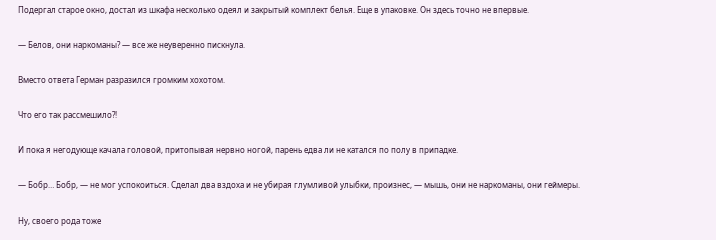Подергал старое окно, достал из шкафа несколько одеял и закрытый комплект белья. Еще в упаковке. Он здесь точно не впервые.

— Белов, они наркоманы? — все же неуверенно пискнула.

Вместо ответа Герман разразился громким хохотом.

Что его так рассмешило?!

И пока я негодующе качала головой, притопывая нервно ногой, парень едва ли не катался по полу в припадке.

— Бобр… Бобр, — не мог успокоиться. Сделал два вздоха и не убирая глумливой улыбки, произнес, — мышь, они не наркоманы, они геймеры.

Ну, своего рода тоже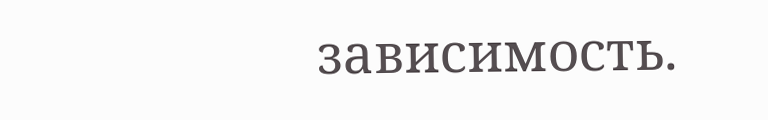зависимость.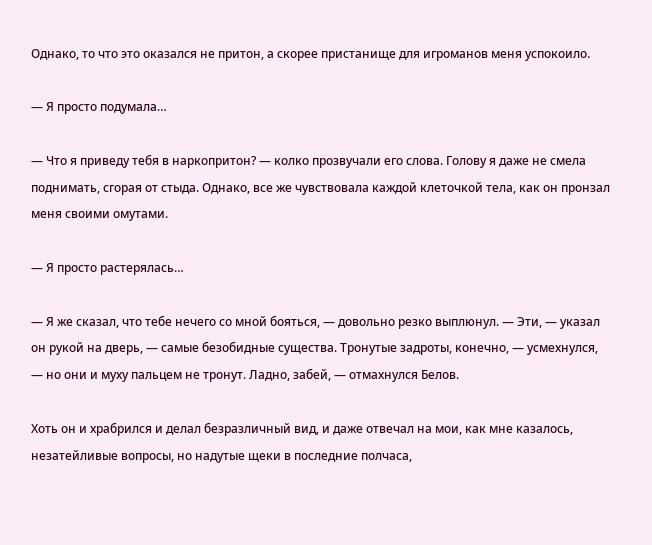Однако, то что это оказался не притон, а скорее пристанище для игроманов меня успокоило.

— Я просто подумала…

— Что я приведу тебя в наркопритон? — колко прозвучали его слова. Голову я даже не смела поднимать, сгорая от стыда. Однако, все же чувствовала каждой клеточкой тела, как он пронзал меня своими омутами.

— Я просто растерялась…

— Я же сказал, что тебе нечего со мной бояться, — довольно резко выплюнул. — Эти, — указал он рукой на дверь, — самые безобидные существа. Тронутые задроты, конечно, — усмехнулся, — но они и муху пальцем не тронут. Ладно, забей, — отмахнулся Белов.

Хоть он и храбрился и делал безразличный вид, и даже отвечал на мои, как мне казалось, незатейливые вопросы, но надутые щеки в последние полчаса,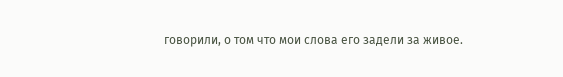говорили, о том что мои слова его задели за живое.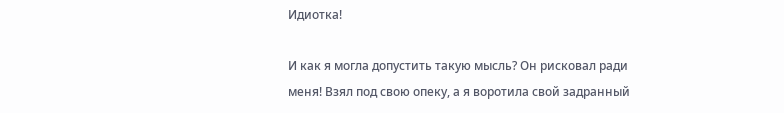Идиотка!

И как я могла допустить такую мысль? Он рисковал ради меня! Взял под свою опеку, а я воротила свой задранный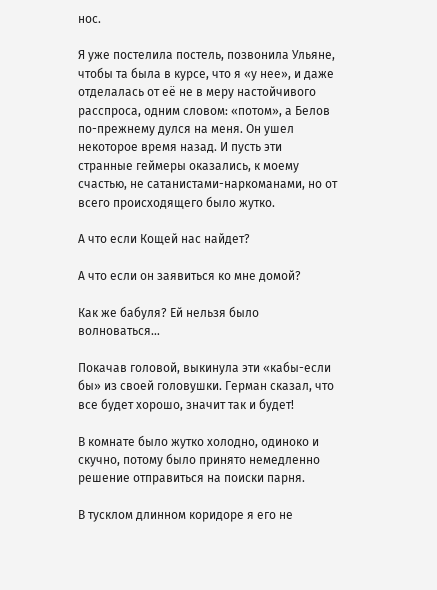нос.

Я уже постелила постель, позвонила Ульяне, чтобы та была в курсе, что я «у нее», и даже отделалась от её не в меру настойчивого расспроса, одним словом: «потом», а Белов по-прежнему дулся на меня. Он ушел некоторое время назад. И пусть эти странные геймеры оказались, к моему счастью, не сатанистами-наркоманами, но от всего происходящего было жутко.

А что если Кощей нас найдет?

А что если он заявиться ко мне домой?

Как же бабуля? Ей нельзя было волноваться…

Покачав головой, выкинула эти «кабы-если бы» из своей головушки. Герман сказал, что все будет хорошо, значит так и будет!

В комнате было жутко холодно, одиноко и скучно, потому было принято немедленно решение отправиться на поиски парня.

В тусклом длинном коридоре я его не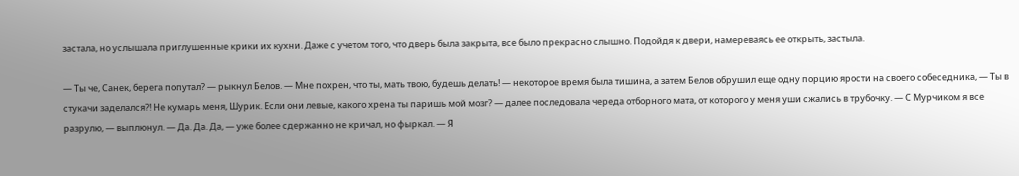застала, но услышала приглушенные крики их кухни. Даже с учетом того, что дверь была закрыта, все было прекрасно слышно. Подойдя к двери, намереваясь ее открыть, застыла.

— Ты че, Санек, берега попутал? — рыкнул Белов. — Мне похрен, что ты, мать твою, будешь делать! — некоторое время была тишина, а затем Белов обрушил еще одну порцию ярости на своего собеседника, — Ты в стукачи заделался?! Не кумарь меня, Шурик. Если они левые, какого хрена ты паришь мой мозг? — далее последовала череда отборного мата, от которого у меня уши сжались в трубочку. — С Мурчиком я все разрулю, — выплюнул. — Да. Да. Да, — уже более сдержанно не кричал, но фыркал. — Я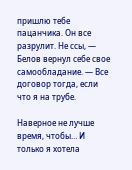пришлю тебе пацанчика. Он все разрулит. Не ссы, — Белов вернул себе свое самообладание. — Все договор тогда, если что я на трубе.

Наверное не лучше время, чтобы… И только я хотела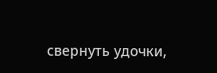свернуть удочки,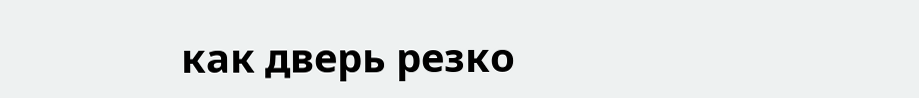как дверь резко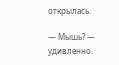открылась.

— Мышь? — удивленно.